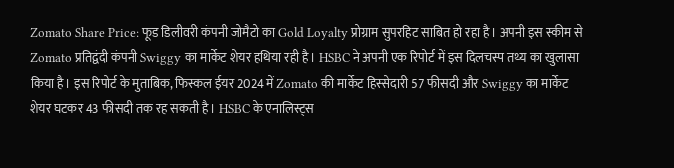Zomato Share Price: फूड डिलीवरी कंपनी जोमैटो का Gold Loyalty प्रोग्राम सुपरहिट साबित हो रहा है। अपनी इस स्कीम से Zomato प्रतिद्वंदी कंपनी Swiggy का मार्केट शेयर हथिया रही है। HSBC ने अपनी एक रिपोर्ट में इस दिलचस्प तथ्य का खुलासा किया है। इस रिपोर्ट के मुताबिक, फिस्कल ईयर 2024 में Zomato की मार्केट हिस्सेदारी 57 फीसदी और Swiggy का मार्केट शेयर घटकर 43 फीसदी तक रह सकती है। HSBC के एनालिस्ट्स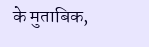के मुताबिक,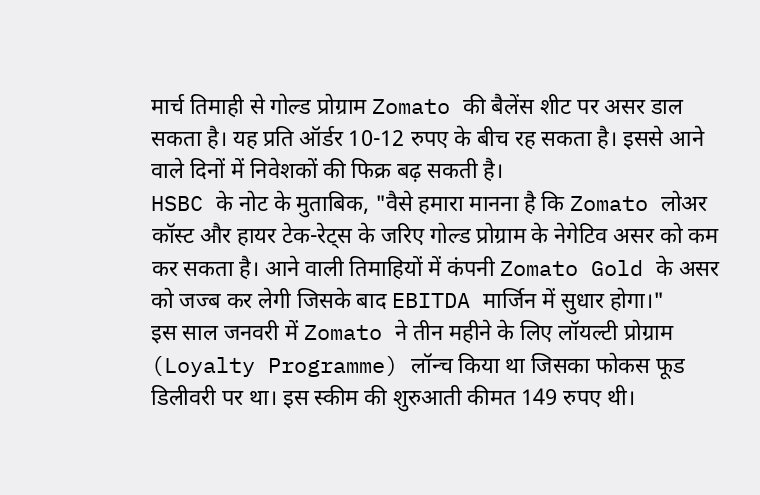मार्च तिमाही से गोल्ड प्रोग्राम Zomato की बैलेंस शीट पर असर डाल सकता है। यह प्रति ऑर्डर 10-12 रुपए के बीच रह सकता है। इससे आने वाले दिनों में निवेशकों की फिक्र बढ़ सकती है।
HSBC के नोट के मुताबिक, "वैसे हमारा मानना है कि Zomato लोअर कॉस्ट और हायर टेक-रेट्स के जरिए गोल्ड प्रोग्राम के नेगेटिव असर को कम कर सकता है। आने वाली तिमाहियों में कंपनी Zomato Gold के असर को जज्ब कर लेगी जिसके बाद EBITDA मार्जिन में सुधार होगा।"
इस साल जनवरी में Zomato ने तीन महीने के लिए लॉयल्टी प्रोग्राम (Loyalty Programme) लॉन्च किया था जिसका फोकस फूड डिलीवरी पर था। इस स्कीम की शुरुआती कीमत 149 रुपए थी।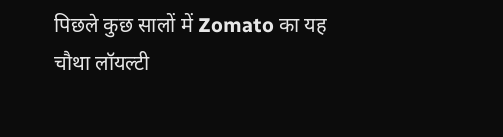पिछले कुछ सालों में Zomato का यह चौथा लॉयल्टी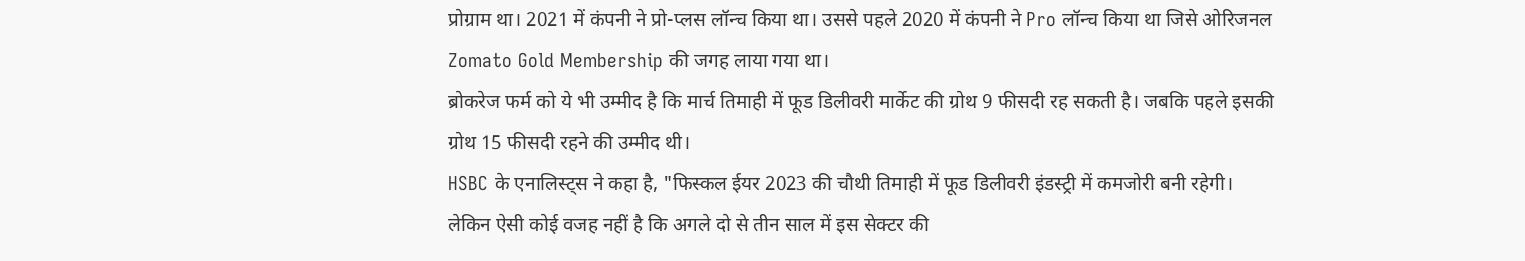प्रोग्राम था। 2021 में कंपनी ने प्रो-प्लस लॉन्च किया था। उससे पहले 2020 में कंपनी ने Pro लॉन्च किया था जिसे ओरिजनल Zomato Gold Membership की जगह लाया गया था।
ब्रोकरेज फर्म को ये भी उम्मीद है कि मार्च तिमाही में फूड डिलीवरी मार्केट की ग्रोथ 9 फीसदी रह सकती है। जबकि पहले इसकी ग्रोथ 15 फीसदी रहने की उम्मीद थी।
HSBC के एनालिस्ट्स ने कहा है, "फिस्कल ईयर 2023 की चौथी तिमाही में फूड डिलीवरी इंडस्ट्री में कमजोरी बनी रहेगी। लेकिन ऐसी कोई वजह नहीं है कि अगले दो से तीन साल में इस सेक्टर की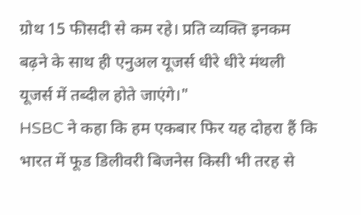ग्रोथ 15 फीसदी से कम रहे। प्रति व्यक्ति इनकम बढ़ने के साथ ही एनुअल यूजर्स धीरे धीरे मंथली यूजर्स में तब्दील होते जाएंगे।"
HSBC ने कहा कि हम एकबार फिर यह दोहरा हैं कि भारत में फूड डिलीवरी बिजनेस किसी भी तरह से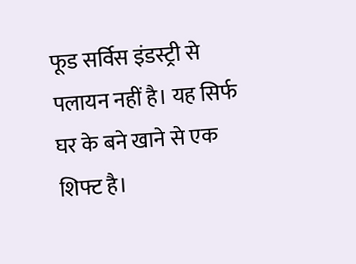फूड सर्विस इंडस्ट्री से पलायन नहीं है। यह सिर्फ घर के बने खाने से एक शिफ्ट है।